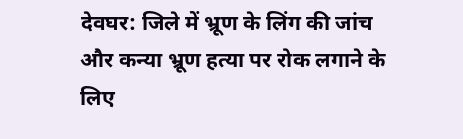देवघर: जिले में भ्रूण के लिंग की जांच और कन्या भ्रूण हत्या पर रोक लगाने के लिए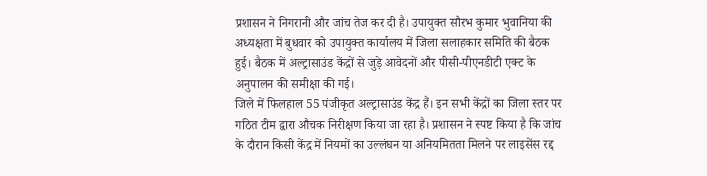प्रशासन ने निगरानी और जांच तेज कर दी है। उपायुक्त सौरभ कुमार भुवानिया की अध्यक्षता में बुधवार को उपायुक्त कार्यालय में जिला सलाहकार समिति की बैठक हुई। बैठक में अल्ट्रासाउंड केंद्रों से जुड़े आवेदनों और पीसी-पीएनडीटी एक्ट के अनुपालन की समीक्षा की गई।
जिले में फिलहाल 55 पंजीकृत अल्ट्रासाउंड केंद्र हैं। इन सभी केंद्रों का जिला स्तर पर गठित टीम द्वारा औचक निरीक्षण किया जा रहा है। प्रशासन ने स्पष्ट किया है कि जांच के दौरान किसी केंद्र में नियमों का उल्लंघन या अनियमितता मिलने पर लाइसेंस रद्द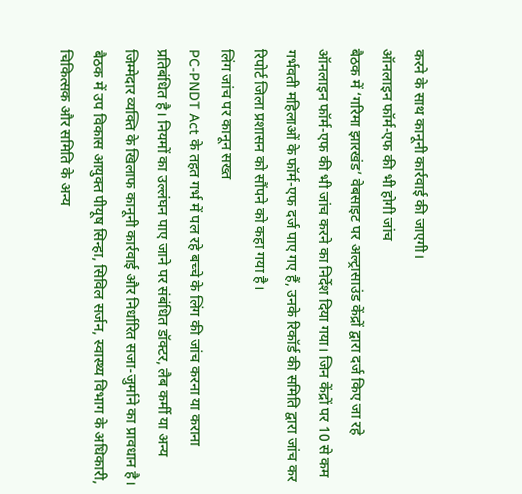करने के साथ कानूनी कार्रवाई की जाएगी।
ऑनलाइन फॉर्म-एफ की भी होगी जांच
बैठक में ‘गरिमा झारखंड’ वेबसाइट पर अल्ट्रासाउंड केंद्रों द्वारा दर्ज किए जा रहे ऑनलाइन फॉर्म-एफ की भी जांच करने का निर्देश दिया गया। जिन केंद्रों पर 10 से कम गर्भवती महिलाओं के फॉर्म-एफ दर्ज पाए गए हैं, उनके रिकॉर्ड की समिति द्वारा जांच कर रिपोर्ट जिला प्रशासन को सौंपने को कहा गया है।
लिंग जांच पर कानून सख्त
PC-PNDT Act के तहत गर्भ में पल रहे बच्चे के लिंग की जांच करना या कराना प्रतिबंधित है। नियमों का उल्लंघन पाए जाने पर संबंधित डॉक्टर, लैब कर्मी या अन्य जिम्मेदार व्यक्ति के खिलाफ कानूनी कार्रवाई और निर्धारित सजा-जुर्माने का प्रावधान है।
बैठक में उप विकास आयुक्त पीयूष सिन्हा, सिविल सर्जन, स्वास्थ्य विभाग के अधिकारी, चिकित्सक और समिति के अन्य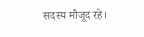सदस्य मौजूद रहे।